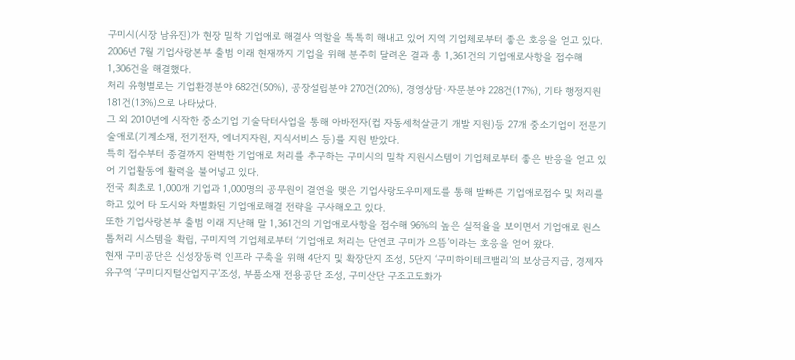구미시(시장 남유진)가 현장 밀착 기업애로 해결사 역할을 톡톡히 해내고 있어 지역 기업체로부터 좋은 호응을 얻고 있다.
2006년 7월 기업사랑본부 출범 이래 현재까지 기업을 위해 분주히 달려온 결과 총 1,361건의 기업애로사항을 접수해 1,306건을 해결했다.
처리 유형별로는 기업환경분야 682건(50%), 공장설립분야 270건(20%), 경영상담·자문분야 228건(17%), 기타 행정지원 181건(13%)으로 나타났다.
그 외 2010년에 시작한 중소기업 기술닥터사업을 통해 아바전자(컵 자동세척살균기 개발 지원)등 27개 중소기업이 전문기술애로(기계소재, 전기전자, 에너지자원, 지식서비스 등)를 지원 받았다.
특히 접수부터 종결까지 완벽한 기업애로 처리를 추구하는 구미시의 밀착 지원시스템이 기업체로부터 좋은 반응을 얻고 있어 기업활동에 활력을 불어넣고 있다.
전국 최초로 1,000개 기업과 1,000명의 공무원이 결연을 맺은 기업사랑도우미제도를 통해 발빠른 기업애로접수 및 처리를 하고 있어 타 도시와 차별화된 기업애로해결 전략을 구사해오고 있다.
또한 기업사랑본부 출범 이래 지난해 말 1,361건의 기업애로사항을 접수해 96%의 높은 실적율을 보이면서 기업애로 원스톱처리 시스템을 확립, 구미지역 기업체로부터 ‘기업애로 처리는 단연코 구미가 으뜸’이라는 호응을 얻어 왔다.
현재 구미공단은 신성장동력 인프라 구축을 위해 4단지 및 확장단지 조성, 5단지 ‘구미하이테크밸리’의 보상금지급, 경제자유구역 ‘구미디지털산업지구’조성, 부품소재 전용공단 조성, 구미산단 구조고도화가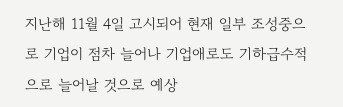지난해 11월 4일 고시되어 현재 일부 조성중으로 기업이 점차 늘어나 기업애로도 기하급수적으로 늘어날 것으로 예상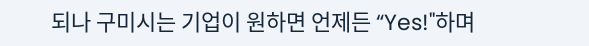되나 구미시는 기업이 원하면 언제든 “Yes!"하며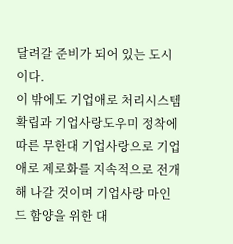달려갈 준비가 되어 있는 도시이다.
이 밖에도 기업애로 처리시스템 확립과 기업사랑도우미 정착에 따른 무한대 기업사랑으로 기업애로 제로화를 지속적으로 전개해 나갈 것이며 기업사랑 마인드 함양을 위한 대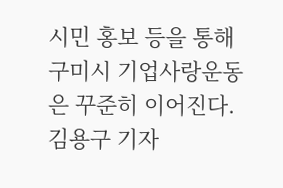시민 홍보 등을 통해 구미시 기업사랑운동은 꾸준히 이어진다. 김용구 기자